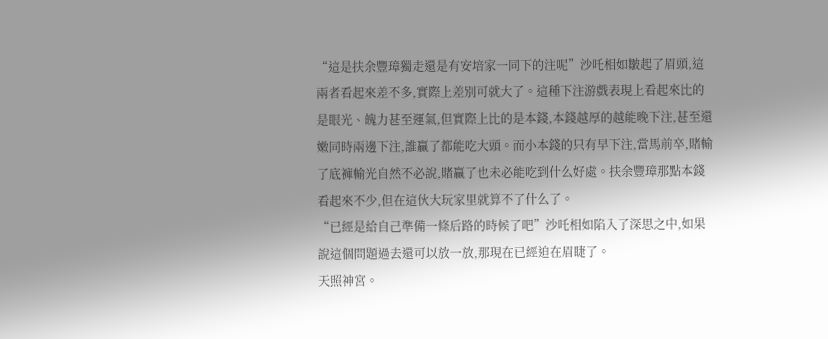“這是扶余豐璋獨走還是有安培家一同下的注呢”沙吒相如皺起了眉頭,這兩者看起來差不多,實際上差別可就大了。這種下注游戲表現上看起來比的是眼光、魄力甚至運氣,但實際上比的是本錢,本錢越厚的越能晚下注,甚至還嫩同時兩邊下注,誰贏了都能吃大頭。而小本錢的只有早下注,當馬前卒,賭輸了底褲輸光自然不必說,賭贏了也未必能吃到什么好處。扶余豐璋那點本錢看起來不少,但在這伙大玩家里就算不了什么了。
“已經是給自己準備一條后路的時候了吧”沙吒相如陷入了深思之中,如果說這個問題過去還可以放一放,那現在已經迫在眉睫了。
天照神宮。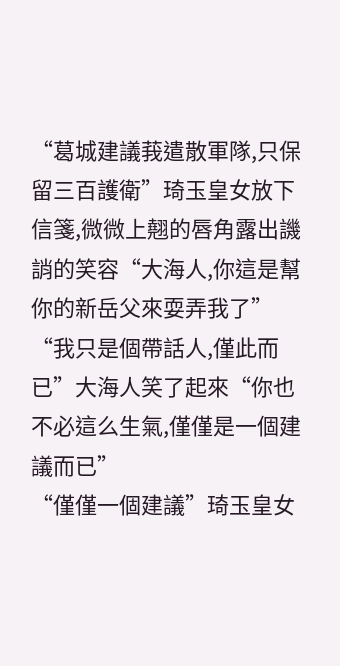“葛城建議莪遣散軍隊,只保留三百護衛”琦玉皇女放下信箋,微微上翹的唇角露出譏誚的笑容“大海人,你這是幫你的新岳父來耍弄我了”
“我只是個帶話人,僅此而已”大海人笑了起來“你也不必這么生氣,僅僅是一個建議而已”
“僅僅一個建議”琦玉皇女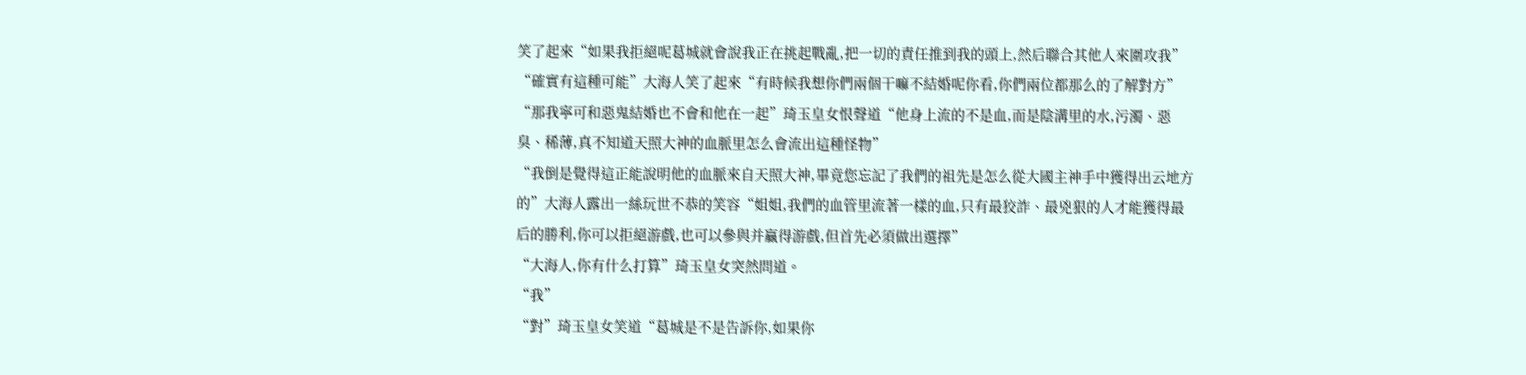笑了起來“如果我拒絕呢葛城就會說我正在挑起戰亂,把一切的責任推到我的頭上,然后聯合其他人來圍攻我”
“確實有這種可能”大海人笑了起來“有時候我想你們兩個干嘛不結婚呢你看,你們兩位都那么的了解對方”
“那我寧可和惡鬼結婚也不會和他在一起”琦玉皇女恨聲道“他身上流的不是血,而是陰溝里的水,污濁、惡臭、稀薄,真不知道天照大神的血脈里怎么會流出這種怪物”
“我倒是覺得這正能說明他的血脈來自天照大神,畢竟您忘記了我們的祖先是怎么從大國主神手中獲得出云地方的”大海人露出一絲玩世不恭的笑容“姐姐,我們的血管里流著一樣的血,只有最狡詐、最兇狠的人才能獲得最后的勝利,你可以拒絕游戲,也可以參與并贏得游戲,但首先必須做出選擇”
“大海人,你有什么打算”琦玉皇女突然問道。
“我”
“對”琦玉皇女笑道“葛城是不是告訴你,如果你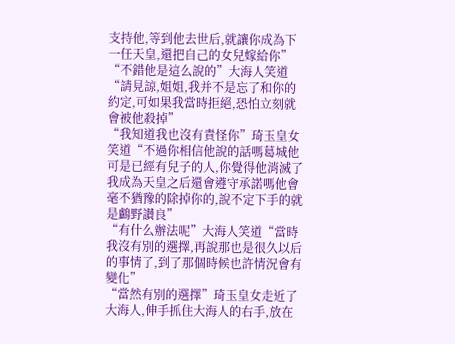支持他,等到他去世后,就讓你成為下一任天皇,還把自己的女兒嫁給你”
“不錯他是這么說的”大海人笑道“請見諒,姐姐,我并不是忘了和你的約定,可如果我當時拒絕,恐怕立刻就會被他殺掉”
“我知道我也沒有責怪你”琦玉皇女笑道“不過你相信他說的話嗎葛城他可是已經有兒子的人,你覺得他消滅了我成為天皇之后還會遵守承諾嗎他會毫不猶豫的除掉你的,說不定下手的就是鸕野讃良”
“有什么辦法呢”大海人笑道“當時我沒有別的選擇,再說那也是很久以后的事情了,到了那個時候也許情況會有變化”
“當然有別的選擇”琦玉皇女走近了大海人,伸手抓住大海人的右手,放在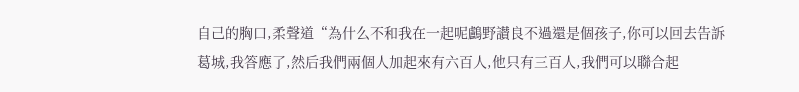自己的胸口,柔聲道“為什么不和我在一起呢鸕野讃良不過還是個孩子,你可以回去告訴葛城,我答應了,然后我們兩個人加起來有六百人,他只有三百人,我們可以聯合起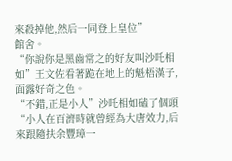來殺掉他,然后一同登上皇位”
館舍。
“你說你是黑齒常之的好友叫沙吒相如”王文佐看著跪在地上的魁梧漢子,面露好奇之色。
“不錯,正是小人”沙吒相如磕了個頭“小人在百濟時就曾經為大唐效力,后來跟隨扶余豐璋一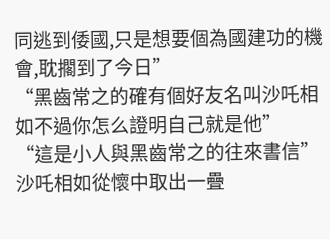同逃到倭國,只是想要個為國建功的機會,耽擱到了今日”
“黑齒常之的確有個好友名叫沙吒相如不過你怎么證明自己就是他”
“這是小人與黑齒常之的往來書信”沙吒相如從懷中取出一疊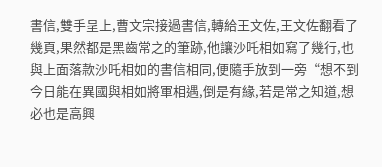書信,雙手呈上,曹文宗接過書信,轉給王文佐,王文佐翻看了幾頁,果然都是黑齒常之的筆跡,他讓沙吒相如寫了幾行,也與上面落款沙吒相如的書信相同,便隨手放到一旁“想不到今日能在異國與相如將軍相遇,倒是有緣,若是常之知道,想必也是高興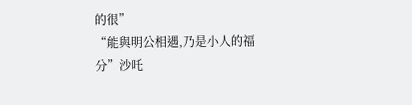的很”
“能與明公相遇,乃是小人的福分”沙吒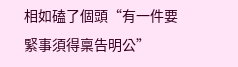相如磕了個頭“有一件要緊事須得稟告明公”